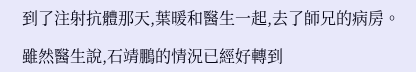到了注射抗體那天,葉暖和醫生一起,去了師兄的病房。

雖然醫生說,石靖鵬的情況已經好轉到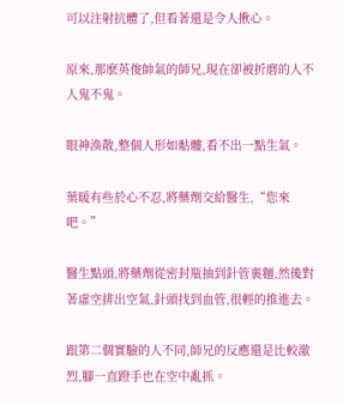可以注射抗體了,但看著還是令人揪心。

原來,那麽英俊帥氣的師兄,現在卻被折磨的人不人鬼不鬼。

眼神渙散,整個人形如骷髏,看不出一點生氣。

葉暖有些於心不忍,將藥劑交給醫生,“您來吧。”

醫生點頭,將藥劑從密封瓶抽到針管裏麵,然後對著虛空排出空氣,針頭找到血管,很輕的推進去。

跟第二個實驗的人不同,師兄的反應還是比較激烈,腳一直蹬手也在空中亂抓。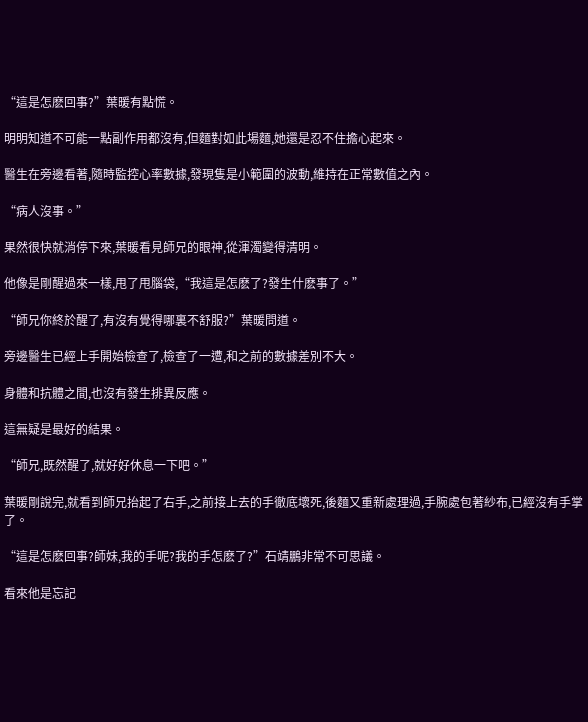“這是怎麽回事?”葉暖有點慌。

明明知道不可能一點副作用都沒有,但麵對如此場麵,她還是忍不住擔心起來。

醫生在旁邊看著,隨時監控心率數據,發現隻是小範圍的波動,維持在正常數值之內。

“病人沒事。”

果然很快就消停下來,葉暖看見師兄的眼神,從渾濁變得清明。

他像是剛醒過來一樣,甩了甩腦袋,“我這是怎麽了?發生什麽事了。”

“師兄你終於醒了,有沒有覺得哪裏不舒服?”葉暖問道。

旁邊醫生已經上手開始檢查了,檢查了一遭,和之前的數據差別不大。

身體和抗體之間,也沒有發生排異反應。

這無疑是最好的結果。

“師兄,既然醒了,就好好休息一下吧。”

葉暖剛說完,就看到師兄抬起了右手,之前接上去的手徹底壞死,後麵又重新處理過,手腕處包著紗布,已經沒有手掌了。

“這是怎麽回事?師妹,我的手呢?我的手怎麽了?”石靖鵬非常不可思議。

看來他是忘記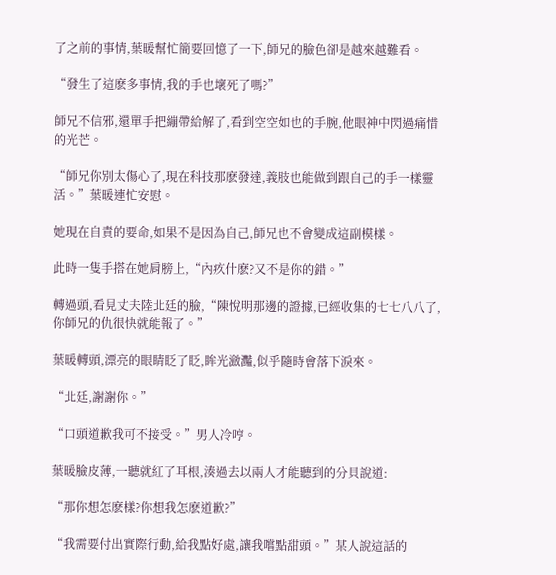了之前的事情,葉暖幫忙簡要回憶了一下,師兄的臉色卻是越來越難看。

“發生了這麽多事情,我的手也壞死了嗎?”

師兄不信邪,還單手把繃帶給解了,看到空空如也的手腕,他眼神中閃過痛惜的光芒。

“師兄你別太傷心了,現在科技那麽發達,義肢也能做到跟自己的手一樣靈活。”葉暖連忙安慰。

她現在自責的要命,如果不是因為自己,師兄也不會變成這副模樣。

此時一隻手搭在她肩膀上,“內疚什麽?又不是你的錯。”

轉過頭,看見丈夫陸北廷的臉,“陳悅明那邊的證據,已經收集的七七八八了,你師兄的仇很快就能報了。”

葉暖轉頭,漂亮的眼睛眨了眨,眸光瀲灩,似乎隨時會落下淚來。

“北廷,謝謝你。”

“口頭道歉我可不接受。”男人冷哼。

葉暖臉皮薄,一聽就紅了耳根,湊過去以兩人才能聽到的分貝說道:

“那你想怎麽樣?你想我怎麽道歉?”

“我需要付出實際行動,給我點好處,讓我嚐點甜頭。”某人說這話的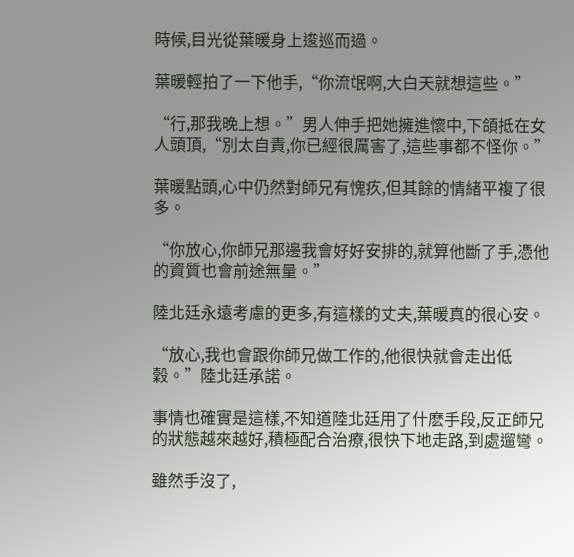時候,目光從葉暖身上逡巡而過。

葉暖輕拍了一下他手,“你流氓啊,大白天就想這些。”

“行,那我晚上想。”男人伸手把她擁進懷中,下頜抵在女人頭頂,“別太自責,你已經很厲害了,這些事都不怪你。”

葉暖點頭,心中仍然對師兄有愧疚,但其餘的情緒平複了很多。

“你放心,你師兄那邊我會好好安排的,就算他斷了手,憑他的資質也會前途無量。”

陸北廷永遠考慮的更多,有這樣的丈夫,葉暖真的很心安。

“放心,我也會跟你師兄做工作的,他很快就會走出低穀。”陸北廷承諾。

事情也確實是這樣,不知道陸北廷用了什麽手段,反正師兄的狀態越來越好,積極配合治療,很快下地走路,到處遛彎。

雖然手沒了,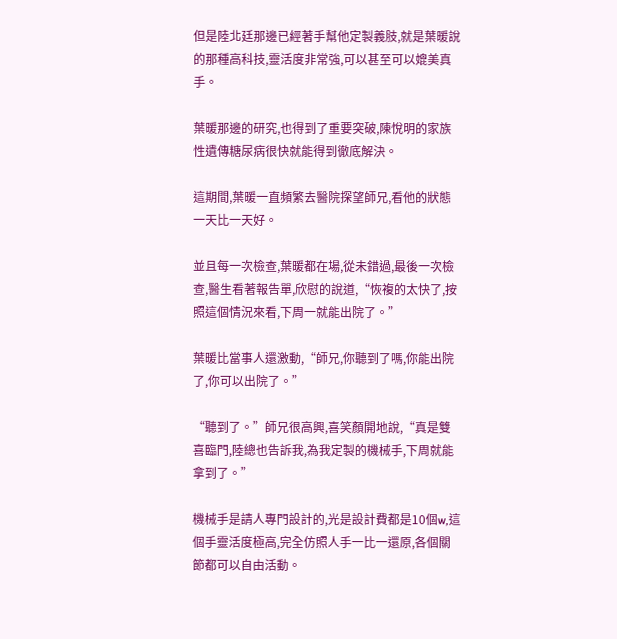但是陸北廷那邊已經著手幫他定製義肢,就是葉暖說的那種高科技,靈活度非常強,可以甚至可以媲美真手。

葉暖那邊的研究,也得到了重要突破,陳悅明的家族性遺傳糖尿病很快就能得到徹底解決。

這期間,葉暖一直頻繁去醫院探望師兄,看他的狀態一天比一天好。

並且每一次檢查,葉暖都在場,從未錯過,最後一次檢查,醫生看著報告單,欣慰的說道,“恢複的太快了,按照這個情況來看,下周一就能出院了。”

葉暖比當事人還激動,“師兄,你聽到了嗎,你能出院了,你可以出院了。”

“聽到了。”師兄很高興,喜笑顏開地說,“真是雙喜臨門,陸總也告訴我,為我定製的機械手,下周就能拿到了。”

機械手是請人專門設計的,光是設計費都是10個w,這個手靈活度極高,完全仿照人手一比一還原,各個關節都可以自由活動。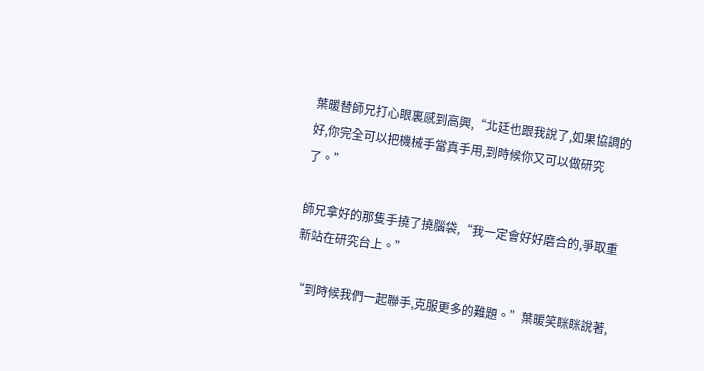葉暖替師兄打心眼裏感到高興,“北廷也跟我說了,如果協調的好,你完全可以把機械手當真手用,到時候你又可以做研究了。”

師兄拿好的那隻手撓了撓腦袋,“我一定會好好磨合的,爭取重新站在研究台上。”

“到時候我們一起聯手,克服更多的難題。”葉暖笑眯眯說著,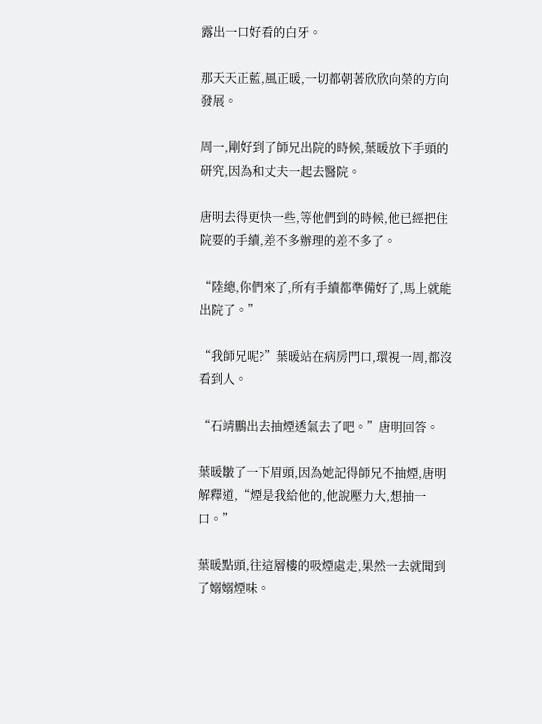露出一口好看的白牙。

那天天正藍,風正暖,一切都朝著欣欣向榮的方向發展。

周一,剛好到了師兄出院的時候,葉暖放下手頭的研究,因為和丈夫一起去醫院。

唐明去得更快一些,等他們到的時候,他已經把住院要的手續,差不多辦理的差不多了。

“陸總,你們來了,所有手續都準備好了,馬上就能出院了。”

“我師兄呢?”葉暖站在病房門口,環視一周,都沒看到人。

“石靖鵬出去抽煙透氣去了吧。”唐明回答。

葉暖皺了一下眉頭,因為她記得師兄不抽煙,唐明解釋道,“煙是我給他的,他說壓力大,想抽一口。”

葉暖點頭,往這層樓的吸煙處走,果然一去就聞到了嫋嫋煙味。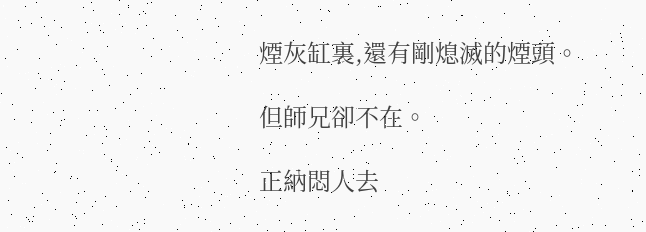煙灰缸裏,還有剛熄滅的煙頭。

但師兄卻不在。

正納悶人去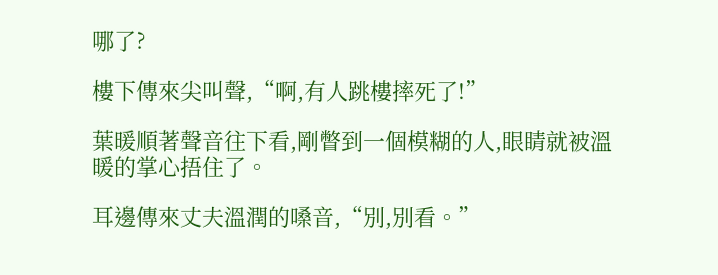哪了?

樓下傳來尖叫聲,“啊,有人跳樓摔死了!”

葉暖順著聲音往下看,剛瞥到一個模糊的人,眼睛就被溫暖的掌心捂住了。

耳邊傳來丈夫溫潤的嗓音,“別,別看。”